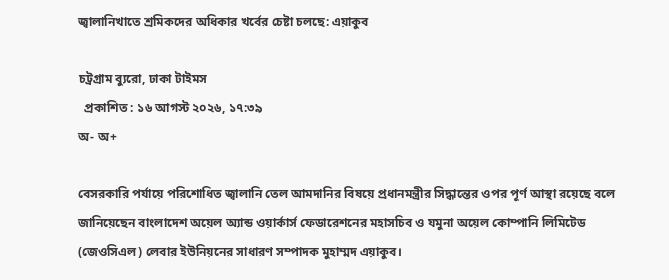জ্বালানিখাতে শ্রমিকদের অধিকার খর্বের চেষ্টা চলছে: এয়াকুব

চট্রগ্রাম ব্যুরো, ঢাকা টাইমস
  প্রকাশিত : ১৬ আগস্ট ২০২৬, ১৭:৩৯
অ- অ+

বেসরকারি পর্যায়ে পরিশোধিত জ্বালানি তেল আমদানির বিষয়ে প্রধানমন্ত্রীর সিদ্ধান্তের ওপর পূর্ণ আস্থা রয়েছে বলে জানিয়েছেন বাংলাদেশ অয়েল অ্যান্ড ওয়ার্কার্স ফেডারেশনের মহাসচিব ও যমুনা অয়েল কোম্পানি লিমিটেড (জেওসিএল) লেবার ইউনিয়নের সাধারণ সম্পাদক মুহাম্মদ এয়াকুব।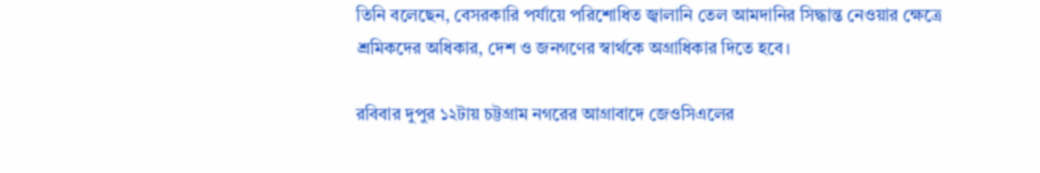তিনি বলেছেন, বেসরকারি পর্যায়ে পরিশোধিত জ্বালানি তেল আমদানির সিদ্ধান্ত নেওয়ার ক্ষেত্রে শ্রমিকদের অধিকার, দেশ ও জনগণের স্বার্থকে অগ্রাধিকার দিতে হবে।

রবিবার দুপুর ১২টায় চট্টগ্রাম নগরের আগ্রাবাদে জেওসিএলের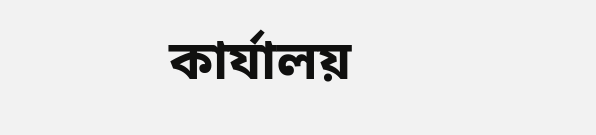কার্যালয়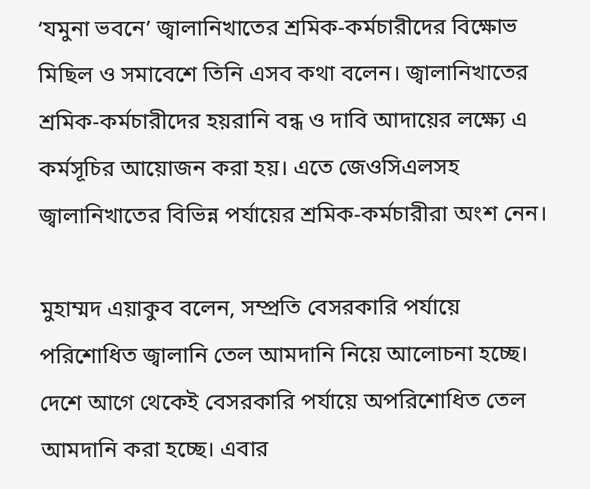‘যমুনা ভবনে’ জ্বালানিখাতের শ্রমিক-কর্মচারীদের বিক্ষোভ মিছিল ও সমাবেশে তিনি এসব কথা বলেন। জ্বালানিখাতের শ্রমিক-কর্মচারীদের হয়রানি বন্ধ ও দাবি আদায়ের লক্ষ্যে এ কর্মসূচির আয়োজন করা হয়। এতে জেওসিএলসহ জ্বালানিখাতের বিভিন্ন পর্যায়ের শ্রমিক-কর্মচারীরা অংশ নেন।

মুহাম্মদ এয়াকুব বলেন, সম্প্রতি বেসরকারি পর্যায়ে পরিশোধিত জ্বালানি তেল আমদানি নিয়ে আলোচনা হচ্ছে। দেশে আগে থেকেই বেসরকারি পর্যায়ে অপরিশোধিত তেল আমদানি করা হচ্ছে। এবার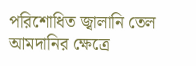পরিশোধিত জ্বালানি তেল আমদানির ক্ষেত্রে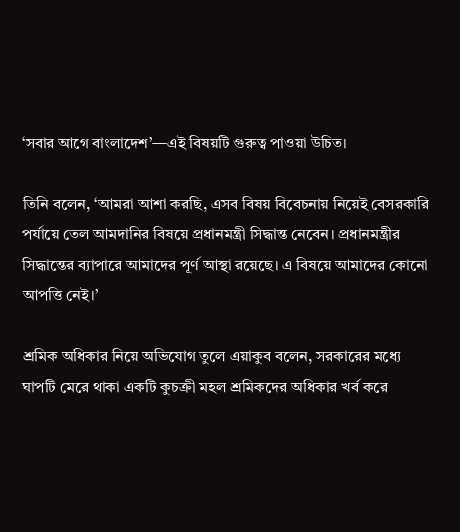‘সবার আগে বাংলাদেশ’—এই বিষয়টি গুরুত্ব পাওয়া উচিত।

তিনি বলেন, ‘আমরা আশা করছি, এসব বিষয় বিবেচনায় নিয়েই বেসরকারি পর্যায়ে তেল আমদানির বিষয়ে প্রধানমন্ত্রী সিদ্ধান্ত নেবেন। প্রধানমন্ত্রীর সিদ্ধান্তের ব্যাপারে আমাদের পূর্ণ আস্থা রয়েছে। এ বিষয়ে আমাদের কোনো আপত্তি নেই।’

শ্রমিক অধিকার নিয়ে অভিযোগ তুলে এয়াকুব বলেন, সরকারের মধ্যে ঘাপটি মেরে থাকা একটি কুচক্রী মহল শ্রমিকদের অধিকার খর্ব করে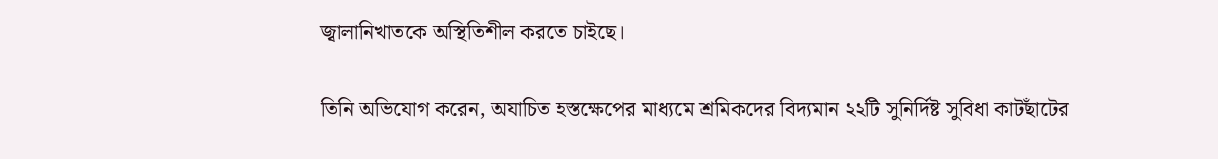জ্বালানিখাতকে অস্থিতিশীল করতে চাইছে।

তিনি অভিযোগ করেন, অযাচিত হস্তক্ষেপের মাধ্যমে শ্রমিকদের বিদ্যমান ২২টি সুনির্দিষ্ট সুবিধা কাটছাঁটের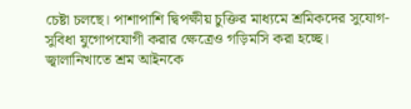চেষ্টা চলছে। পাশাপাশি দ্বিপক্ষীয় চুক্তির মাধ্যমে শ্রমিকদের সুযোগ-সুবিধা যুগোপযোগী করার ক্ষেত্রেও গড়িমসি করা হচ্ছে। জ্বালানিখাতে শ্রম আইনকে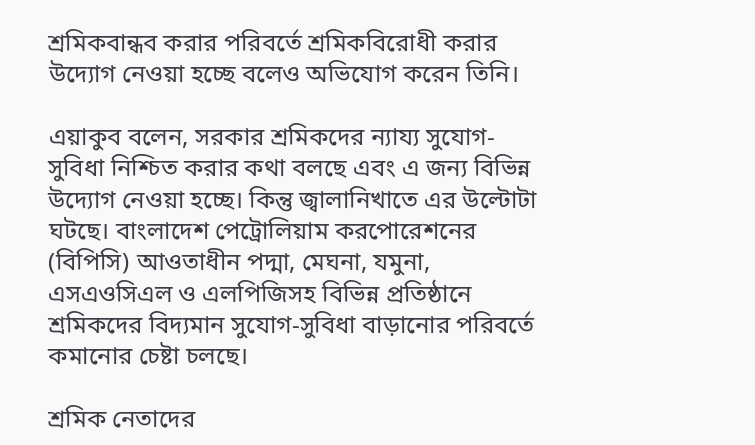শ্রমিকবান্ধব করার পরিবর্তে শ্রমিকবিরোধী করার উদ্যোগ নেওয়া হচ্ছে বলেও অভিযোগ করেন তিনি।

এয়াকুব বলেন, সরকার শ্রমিকদের ন্যায্য সুযোগ-সুবিধা নিশ্চিত করার কথা বলছে এবং এ জন্য বিভিন্ন উদ্যোগ নেওয়া হচ্ছে। কিন্তু জ্বালানিখাতে এর উল্টোটা ঘটছে। বাংলাদেশ পেট্রোলিয়াম করপোরেশনের (বিপিসি) আওতাধীন পদ্মা, মেঘনা, যমুনা, এসএওসিএল ও এলপিজিসহ বিভিন্ন প্রতিষ্ঠানে শ্রমিকদের বিদ্যমান সুযোগ-সুবিধা বাড়ানোর পরিবর্তে কমানোর চেষ্টা চলছে।

শ্রমিক নেতাদের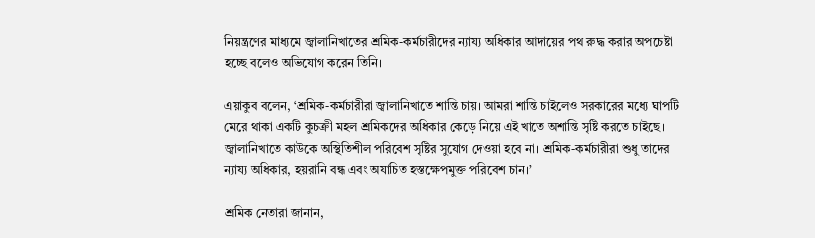নিয়ন্ত্রণের মাধ্যমে জ্বালানিখাতের শ্রমিক-কর্মচারীদের ন্যায্য অধিকার আদায়ের পথ রুদ্ধ করার অপচেষ্টা হচ্ছে বলেও অভিযোগ করেন তিনি।

এয়াকুব বলেন, ‘শ্রমিক-কর্মচারীরা জ্বালানিখাতে শান্তি চায়। আমরা শান্তি চাইলেও সরকারের মধ্যে ঘাপটি মেরে থাকা একটি কুচক্রী মহল শ্রমিকদের অধিকার কেড়ে নিয়ে এই খাতে অশান্তি সৃষ্টি করতে চাইছে। জ্বালানিখাতে কাউকে অস্থিতিশীল পরিবেশ সৃষ্টির সুযোগ দেওয়া হবে না। শ্রমিক-কর্মচারীরা শুধু তাদের ন্যায্য অধিকার, হয়রানি বন্ধ এবং অযাচিত হস্তক্ষেপমুক্ত পরিবেশ চান।’

শ্রমিক নেতারা জানান,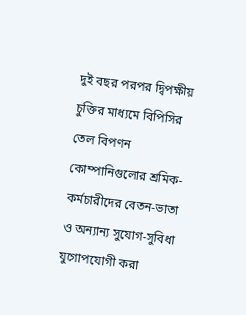দুই বছর পরপর দ্বিপক্ষীয় চুক্তির মাধ্যমে বিপিসির তেল বিপণন কোম্পানিগুলোর শ্রমিক-কর্মচারীদের বেতন-ভাতা ও অন্যান্য সুযোগ-সুবিধা যুগোপযোগী করা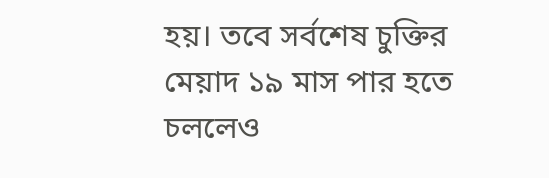হয়। তবে সর্বশেষ চুক্তির মেয়াদ ১৯ মাস পার হতে চললেও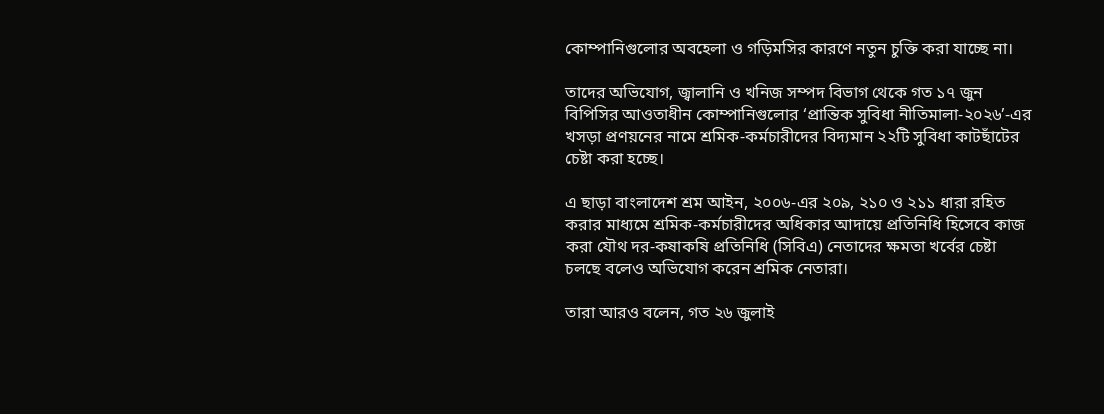কোম্পানিগুলোর অবহেলা ও গড়িমসির কারণে নতুন চুক্তি করা যাচ্ছে না।

তাদের অভিযোগ, জ্বালানি ও খনিজ সম্পদ বিভাগ থেকে গত ১৭ জুন বিপিসির আওতাধীন কোম্পানিগুলোর ‘প্রান্তিক সুবিধা নীতিমালা-২০২৬’-এর খসড়া প্রণয়নের নামে শ্রমিক-কর্মচারীদের বিদ্যমান ২২টি সুবিধা কাটছাঁটের চেষ্টা করা হচ্ছে।

এ ছাড়া বাংলাদেশ শ্রম আইন, ২০০৬-এর ২০৯, ২১০ ও ২১১ ধারা রহিত করার মাধ্যমে শ্রমিক-কর্মচারীদের অধিকার আদায়ে প্রতিনিধি হিসেবে কাজ করা যৌথ দর-কষাকষি প্রতিনিধি (সিবিএ) নেতাদের ক্ষমতা খর্বের চেষ্টা চলছে বলেও অভিযোগ করেন শ্রমিক নেতারা।

তারা আরও বলেন, গত ২৬ জুলাই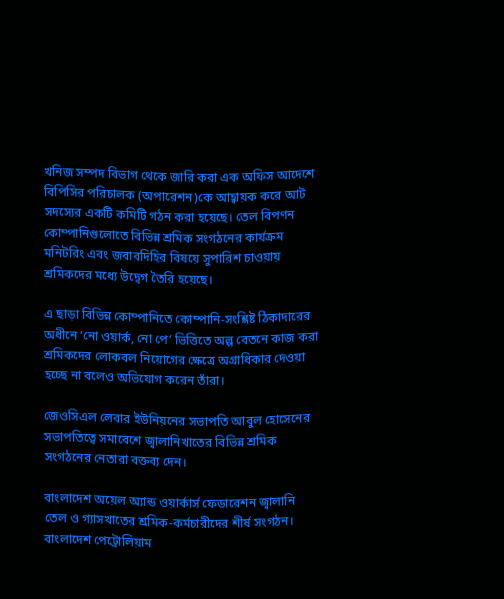খনিজ সম্পদ বিভাগ থেকে জারি করা এক অফিস আদেশে বিপিসির পরিচালক (অপারেশন)কে আহ্বায়ক করে আট সদস্যের একটি কমিটি গঠন করা হয়েছে। তেল বিপণন কোম্পানিগুলোতে বিভিন্ন শ্রমিক সংগঠনের কার্যক্রম মনিটরিং এবং জবাবদিহির বিষয়ে সুপারিশ চাওয়ায় শ্রমিকদের মধ্যে উদ্বেগ তৈরি হয়েছে।

এ ছাড়া বিভিন্ন কোম্পানিতে কোম্পানি-সংশ্লিষ্ট ঠিকাদারের অধীনে ‘নো ওয়ার্ক, নো পে’ ভিত্তিতে অল্প বেতনে কাজ করা শ্রমিকদের লোকবল নিয়োগের ক্ষেত্রে অগ্রাধিকার দেওয়া হচ্ছে না বলেও অভিযোগ করেন তাঁরা।

জেওসিএল লেবার ইউনিয়নের সভাপতি আবুল হোসেনের সভাপতিত্বে সমাবেশে জ্বালানিখাতের বিভিন্ন শ্রমিক সংগঠনের নেতারা বক্তব্য দেন।

বাংলাদেশ অয়েল অ্যান্ড ওয়ার্কার্স ফেডারেশন জ্বালানি তেল ও গ্যাসখাতের শ্রমিক-কর্মচারীদের শীর্ষ সংগঠন। বাংলাদেশ পেট্রোলিয়াম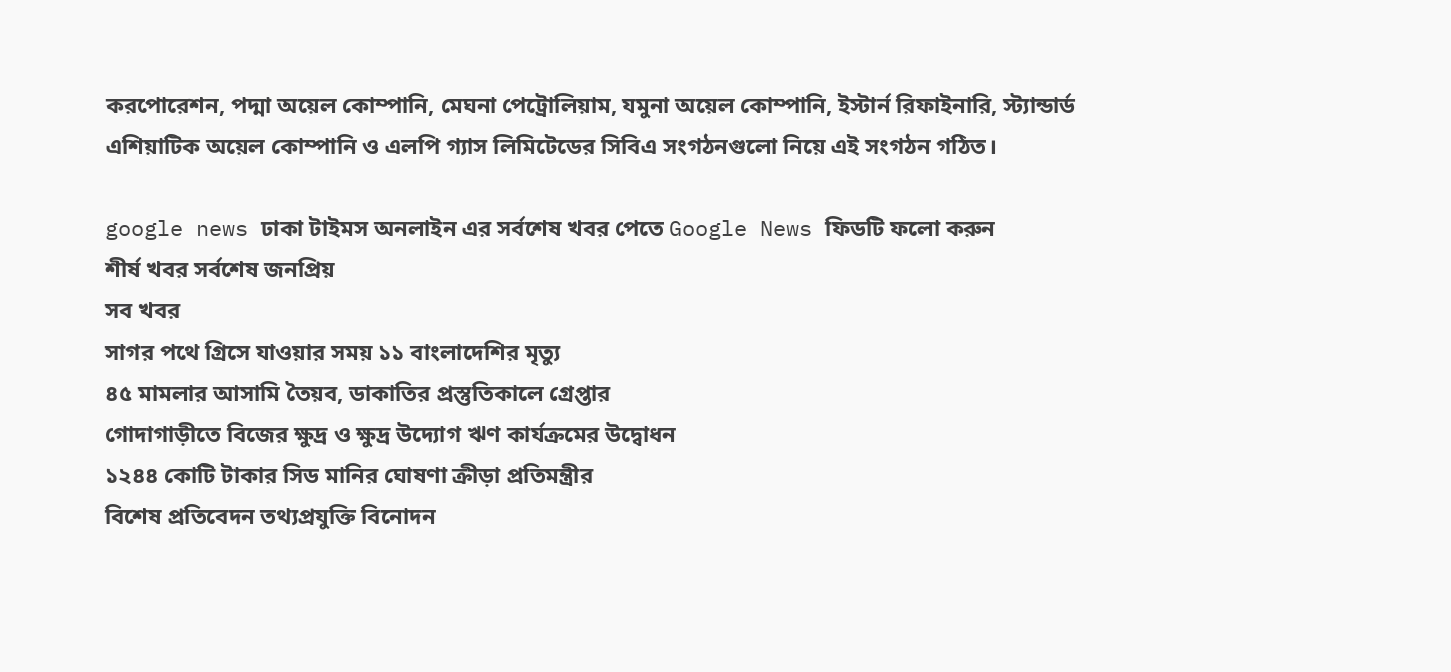করপোরেশন, পদ্মা অয়েল কোম্পানি, মেঘনা পেট্রোলিয়াম, যমুনা অয়েল কোম্পানি, ইস্টার্ন রিফাইনারি, স্ট্যান্ডার্ড এশিয়াটিক অয়েল কোম্পানি ও এলপি গ্যাস লিমিটেডের সিবিএ সংগঠনগুলো নিয়ে এই সংগঠন গঠিত।

google news ঢাকা টাইমস অনলাইন এর সর্বশেষ খবর পেতে Google News ফিডটি ফলো করুন
শীর্ষ খবর সর্বশেষ জনপ্রিয়
সব খবর
সাগর পথে গ্রিসে যাওয়ার সময় ১১ বাংলাদেশির মৃত্যু
৪৫ মামলার আসামি তৈয়ব, ডাকাতির প্রস্তুতিকালে গ্রেপ্তার
গোদাগাড়ীতে বিজের ক্ষুদ্র ও ক্ষুদ্র উদ্যোগ ঋণ কার্যক্রমের উদ্বোধন
১২৪৪ কোটি টাকার সিড মানির ঘোষণা ক্রীড়া প্রতিমন্ত্রীর
বিশেষ প্রতিবেদন তথ্যপ্রযুক্তি বিনোদন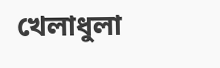খেলাধুলা